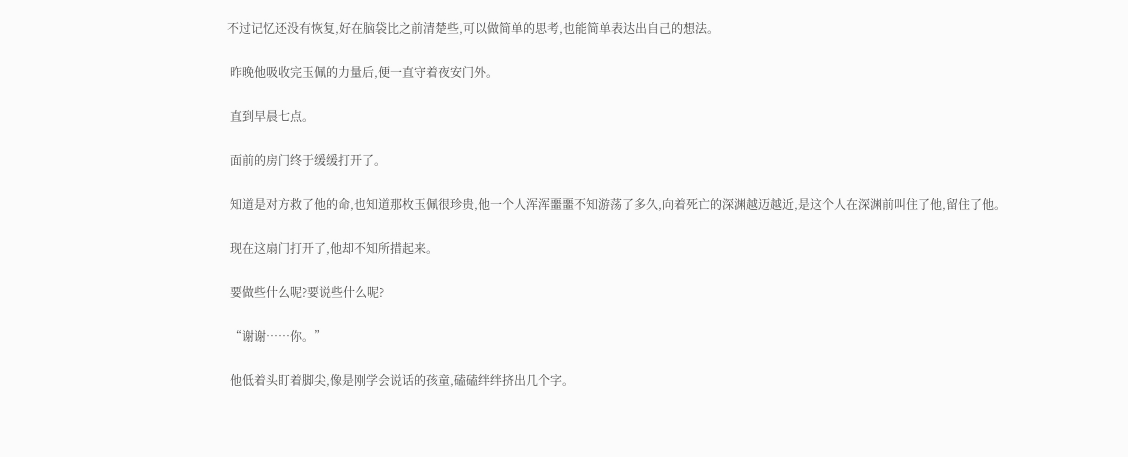不过记忆还没有恢复,好在脑袋比之前清楚些,可以做简单的思考,也能简单表达出自己的想法。

 昨晚他吸收完玉佩的力量后,便一直守着夜安门外。

 直到早晨七点。

 面前的房门终于缓缓打开了。

 知道是对方救了他的命,也知道那枚玉佩很珍贵,他一个人浑浑噩噩不知游荡了多久,向着死亡的深渊越迈越近,是这个人在深渊前叫住了他,留住了他。

 现在这扇门打开了,他却不知所措起来。

 要做些什么呢?要说些什么呢?

 “谢谢……你。”

 他低着头盯着脚尖,像是刚学会说话的孩童,磕磕绊绊挤出几个字。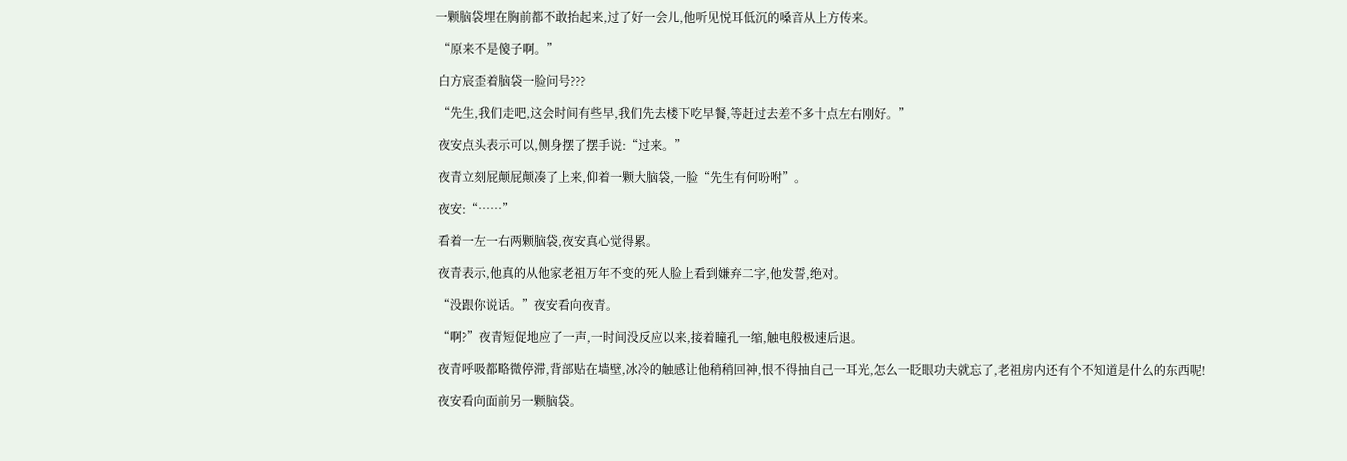一颗脑袋埋在胸前都不敢抬起来,过了好一会儿,他听见悦耳低沉的嗓音从上方传来。

 “原来不是傻子啊。”

 白方宸歪着脑袋一脸问号???

 “先生,我们走吧,这会时间有些早,我们先去楼下吃早餐,等赶过去差不多十点左右刚好。”

 夜安点头表示可以,侧身摆了摆手说:“过来。”

 夜青立刻屁颠屁颠凑了上来,仰着一颗大脑袋,一脸“先生有何吩咐”。

 夜安:“……”

 看着一左一右两颗脑袋,夜安真心觉得累。

 夜青表示,他真的从他家老祖万年不变的死人脸上看到嫌弃二字,他发誓,绝对。

 “没跟你说话。”夜安看向夜青。

 “啊?”夜青短促地应了一声,一时间没反应以来,接着瞳孔一缩,触电般极速后退。

 夜青呼吸都略微停滞,背部贴在墙壁,冰冷的触感让他稍稍回神,恨不得抽自己一耳光,怎么一眨眼功夫就忘了,老祖房内还有个不知道是什么的东西呢!

 夜安看向面前另一颗脑袋。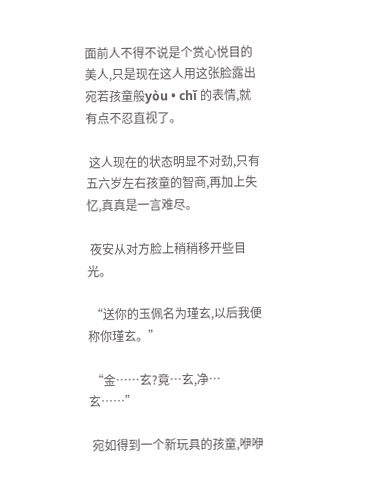面前人不得不说是个赏心悦目的美人,只是现在这人用这张脸露出宛若孩童般yòu • chǐ 的表情,就有点不忍直视了。

 这人现在的状态明显不对劲,只有五六岁左右孩童的智商,再加上失忆,真真是一言难尽。

 夜安从对方脸上稍稍移开些目光。

 “送你的玉佩名为瑾玄,以后我便称你瑾玄。”

 “金……玄?竟…玄,净…玄……”

 宛如得到一个新玩具的孩童,咿咿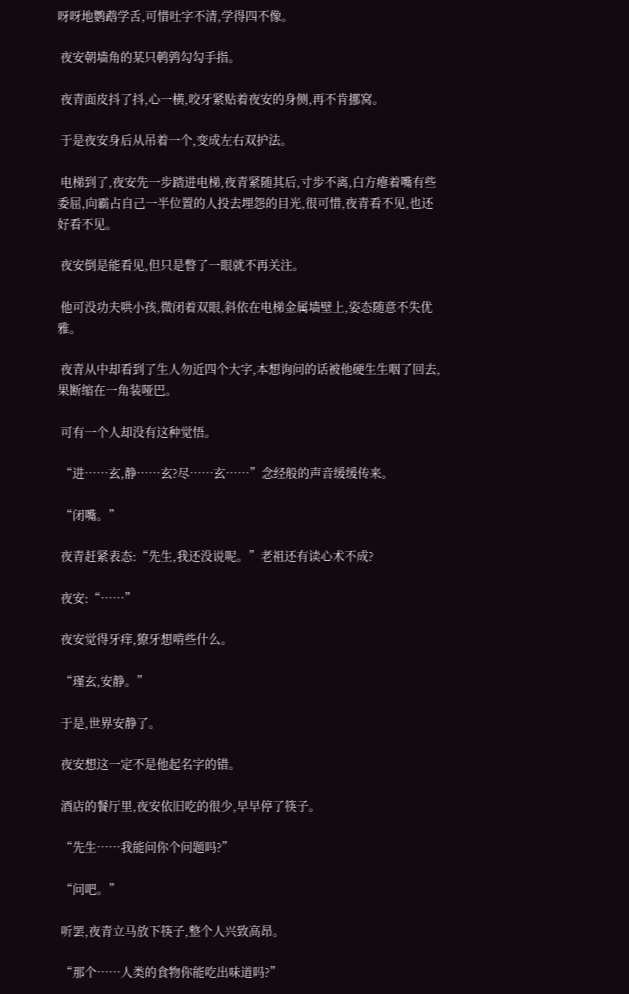呀呀地鹦鹉学舌,可惜吐字不清,学得四不像。

 夜安朝墙角的某只鹌鹑勾勾手指。

 夜青面皮抖了抖,心一横,咬牙紧贴着夜安的身侧,再不肯挪窝。

 于是夜安身后从吊着一个,变成左右双护法。

 电梯到了,夜安先一步踏进电梯,夜青紧随其后,寸步不离,白方瘪着嘴有些委屈,向霸占自己一半位置的人投去埋怨的目光,很可惜,夜青看不见,也还好看不见。

 夜安倒是能看见,但只是瞥了一眼就不再关注。

 他可没功夫哄小孩,微闭着双眼,斜依在电梯金属墙壁上,姿态随意不失优雅。

 夜青从中却看到了生人勿近四个大字,本想询问的话被他硬生生咽了回去,果断缩在一角装哑巴。

 可有一个人却没有这种觉悟。

 “进……玄,静……玄?尽……玄……”念经般的声音缓缓传来。

 “闭嘴。”

 夜青赶紧表态:“先生,我还没说呢。”老祖还有读心术不成?

 夜安:“……”

 夜安觉得牙痒,獠牙想啃些什么。

 “瑾玄,安静。”

 于是,世界安静了。

 夜安想这一定不是他起名字的错。

 酒店的餐厅里,夜安依旧吃的很少,早早停了筷子。

 “先生……我能问你个问题吗?”

 “问吧。”

 听罢,夜青立马放下筷子,整个人兴致高昂。

 “那个……人类的食物你能吃出味道吗?”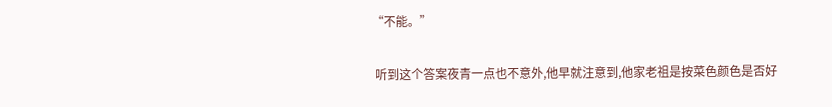“不能。”

 听到这个答案夜青一点也不意外,他早就注意到,他家老祖是按菜色颜色是否好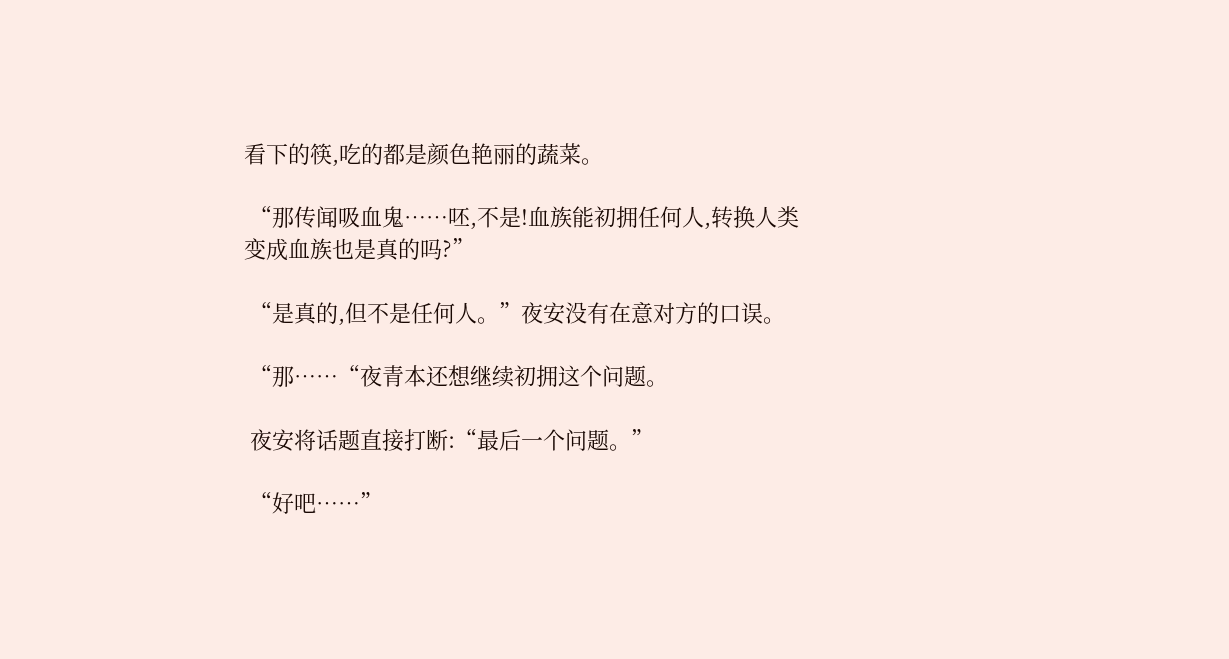看下的筷,吃的都是颜色艳丽的蔬菜。

 “那传闻吸血鬼……呸,不是!血族能初拥任何人,转换人类变成血族也是真的吗?”

 “是真的,但不是任何人。”夜安没有在意对方的口误。

 “那……“夜青本还想继续初拥这个问题。

 夜安将话题直接打断:“最后一个问题。”

 “好吧……”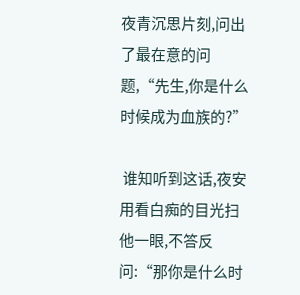夜青沉思片刻,问出了最在意的问题,“先生,你是什么时候成为血族的?”

 谁知听到这话,夜安用看白痴的目光扫他一眼,不答反问:“那你是什么时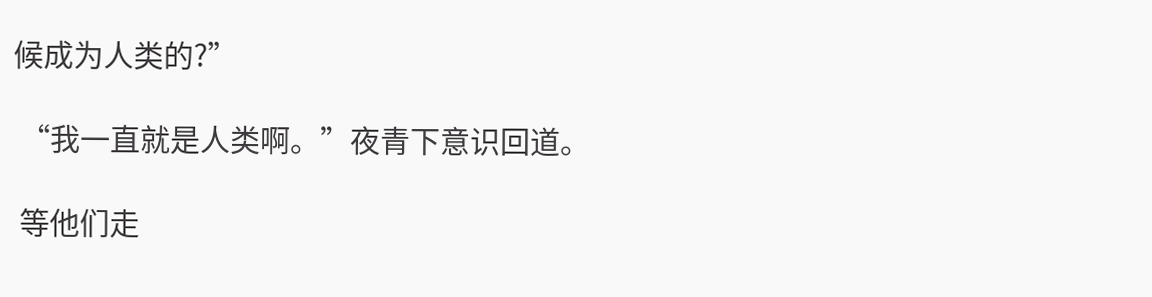候成为人类的?”

 “我一直就是人类啊。”夜青下意识回道。

 等他们走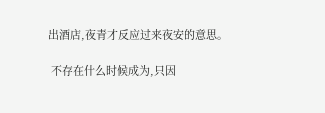出酒店,夜青才反应过来夜安的意思。

 不存在什么时候成为,只因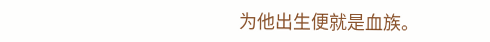为他出生便就是血族。